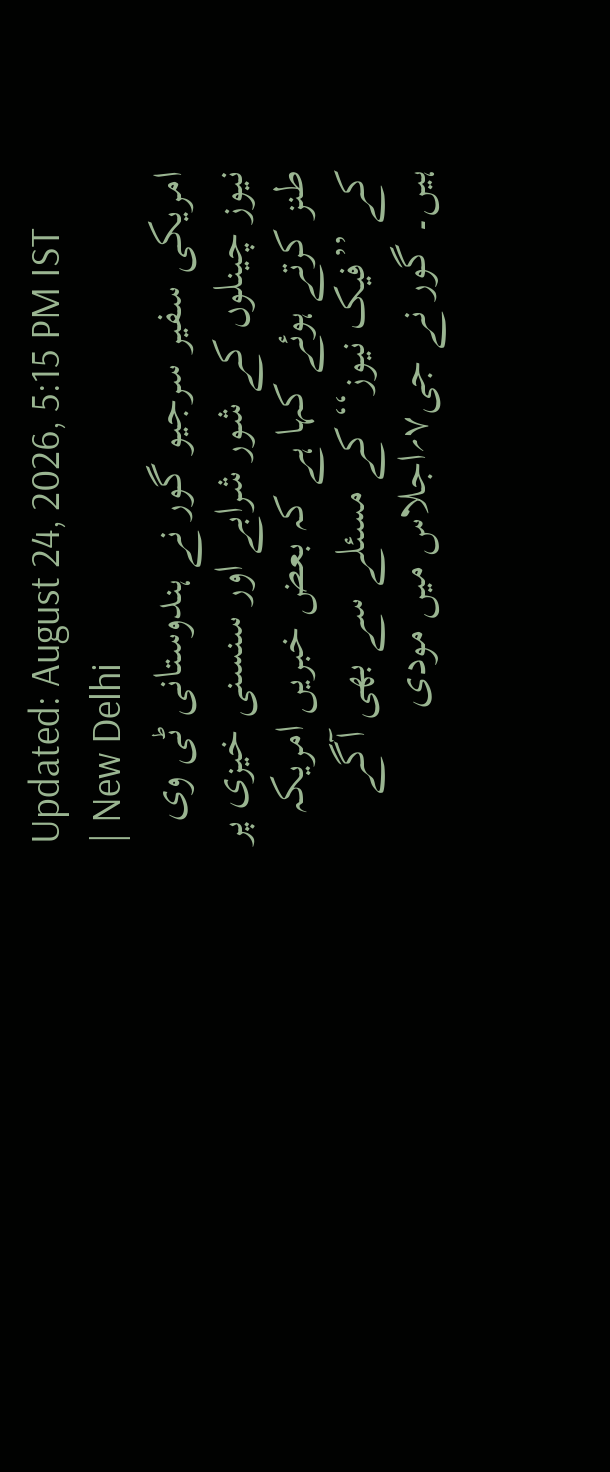Updated: August 24, 2026, 5:15 PM IST
| New Delhi
امریکی سفیر سرجیو گور نے ہندوستانی ٹی وی نیوز چینلوں کے شور شرابے اور سنسنی خیزی پر طنز کرتے ہوئے کہا ہے کہ بعض خبریں امریکہ کے ’’فیک نیوز‘‘ کے مسئلے سے بھی آگے ہیں۔ گور نے جی۷؍اجلاس میں مودی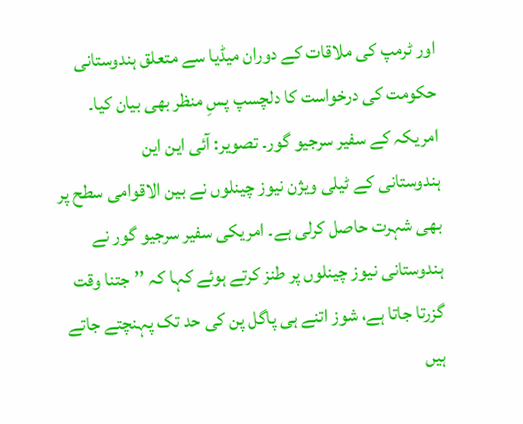اور ٹرمپ کی ملاقات کے دوران میڈیا سے متعلق ہندوستانی حکومت کی درخواست کا دلچسپ پسِ منظر بھی بیان کیا۔
امریکہ کے سفیر سرجیو گور۔ تصویر: آئی این این
ہندوستانی کے ٹیلی ویژن نیوز چینلوں نے بین الاقوامی سطح پر بھی شہرت حاصل کرلی ہے۔ امریکی سفیر سرجیو گور نے ہندوستانی نیوز چینلوں پر طنز کرتے ہوئے کہا کہ ’’جتنا وقت گزرتا جاتا ہے، شوز اتنے ہی پاگل پن کی حد تک پہنچتے جاتے ہیں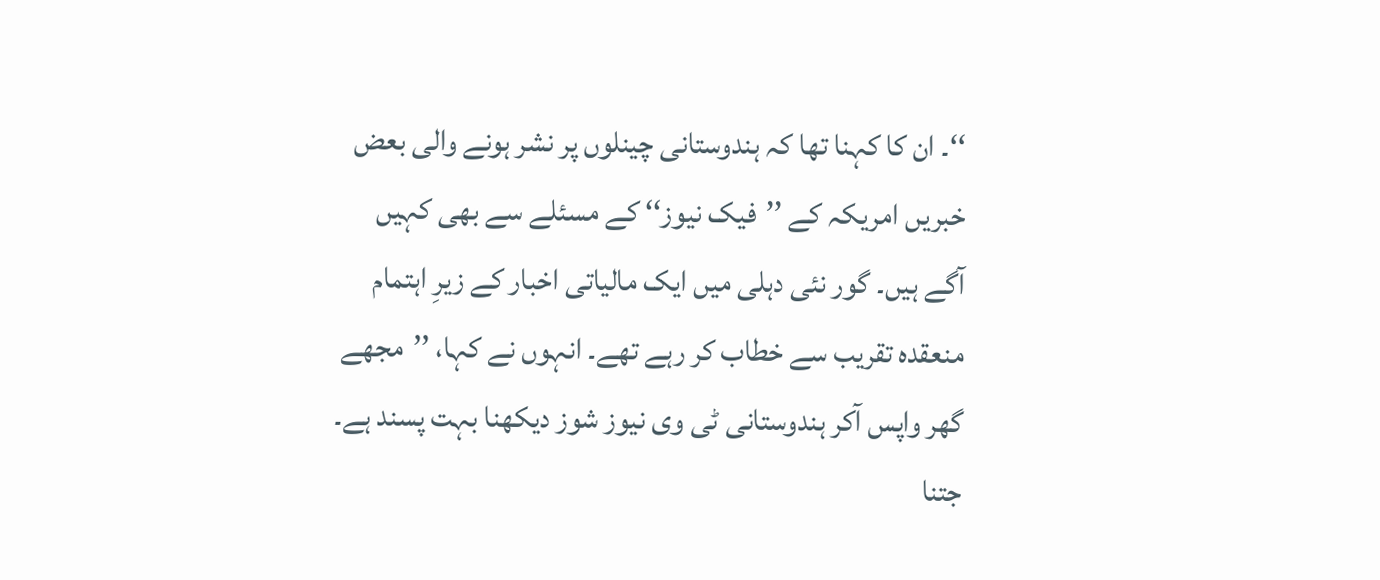‘‘۔ ان کا کہنا تھا کہ ہندوستانی چینلوں پر نشر ہونے والی بعض خبریں امریکہ کے ’’فیک نیوز‘‘ کے مسئلے سے بھی کہیں آگے ہیں۔ گور نئی دہلی میں ایک مالیاتی اخبار کے زیرِ اہتمام منعقدہ تقریب سے خطاب کر رہے تھے۔ انہوں نے کہا، ’’مجھے گھر واپس آکر ہندوستانی ٹی وی نیوز شوز دیکھنا بہت پسند ہے۔ جتنا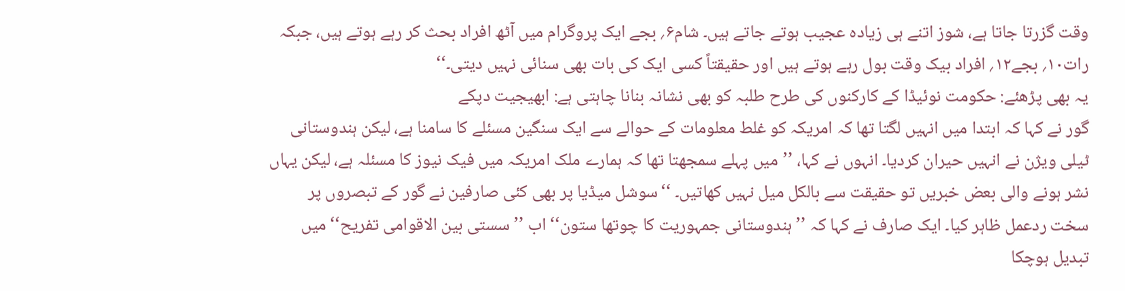وقت گزرتا جاتا ہے، شوز اتنے ہی زیادہ عجیب ہوتے جاتے ہیں۔ شام۶؍ بجے ایک پروگرام میں آٹھ افراد بحث کر رہے ہوتے ہیں، جبکہ رات۱۰؍ بجے۱۲؍ افراد بیک وقت بول رہے ہوتے ہیں اور حقیقتاً کسی ایک کی بات بھی سنائی نہیں دیتی۔‘‘
یہ بھی پڑھئے: حکومت نوئیڈا کے کارکنوں کی طرح طلبہ کو بھی نشانہ بنانا چاہتی ہے: ابھیجیت دپکے
گور نے کہا کہ ابتدا میں انہیں لگتا تھا کہ امریکہ کو غلط معلومات کے حوالے سے ایک سنگین مسئلے کا سامنا ہے، لیکن ہندوستانی ٹیلی ویژن نے انہیں حیران کردیا۔ انہوں نے کہا، ’’میں پہلے سمجھتا تھا کہ ہمارے ملک امریکہ میں فیک نیوز کا مسئلہ ہے، لیکن یہاں نشر ہونے والی بعض خبریں تو حقیقت سے بالکل میل نہیں کھاتیں۔ ‘‘سوشل میڈیا پر بھی کئی صارفین نے گور کے تبصروں پر سخت ردعمل ظاہر کیا۔ ایک صارف نے کہا کہ ’’ہندوستانی جمہوریت کا چوتھا ستون‘‘ اب ’’سستی بین الاقوامی تفریح‘‘ میں تبدیل ہوچکا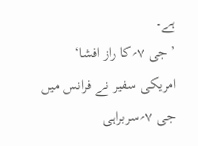ہے۔
’جی ۷؍کا راز افشا‘
امریکی سفیر نے فرانس میں جی ۷؍سربراہی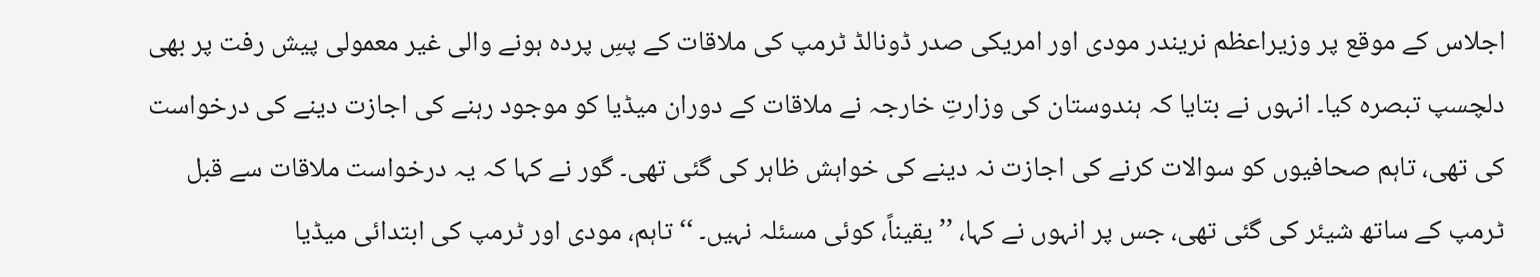اجلاس کے موقع پر وزیراعظم نریندر مودی اور امریکی صدر ڈونالڈ ٹرمپ کی ملاقات کے پسِ پردہ ہونے والی غیر معمولی پیش رفت پر بھی دلچسپ تبصرہ کیا۔ انہوں نے بتایا کہ ہندوستان کی وزارتِ خارجہ نے ملاقات کے دوران میڈیا کو موجود رہنے کی اجازت دینے کی درخواست کی تھی، تاہم صحافیوں کو سوالات کرنے کی اجازت نہ دینے کی خواہش ظاہر کی گئی تھی۔ گور نے کہا کہ یہ درخواست ملاقات سے قبل ٹرمپ کے ساتھ شیئر کی گئی تھی، جس پر انہوں نے کہا، ’’یقیناً، کوئی مسئلہ نہیں۔ ‘‘ تاہم، مودی اور ٹرمپ کی ابتدائی میڈیا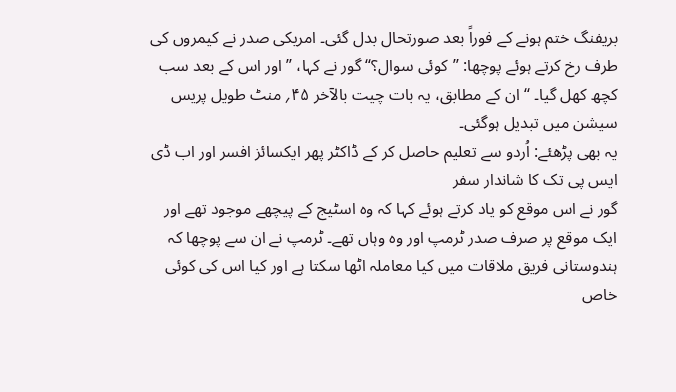بریفنگ ختم ہونے کے فوراً بعد صورتحال بدل گئی۔ امریکی صدر نے کیمروں کی طرف رخ کرتے ہوئے پوچھا: ’’کوئی سوال؟‘‘ گور نے کہا، ’’اور اس کے بعد سب کچھ کھل گیا۔ ‘‘ ان کے مطابق، یہ بات چیت بالآخر ۴۵؍ منٹ طویل پریس سیشن میں تبدیل ہوگئی۔
یہ بھی پڑھئے: اُردو سے تعلیم حاصل کر کے ڈاکٹر پھر ایکسائز افسر اور اب ڈی ایس پی تک کا شاندار سفر
گور نے اس موقع کو یاد کرتے ہوئے کہا کہ وہ اسٹیج کے پیچھے موجود تھے اور ایک موقع پر صرف صدر ٹرمپ اور وہ وہاں تھے۔ ٹرمپ نے ان سے پوچھا کہ ہندوستانی فریق ملاقات میں کیا معاملہ اٹھا سکتا ہے اور کیا اس کی کوئی خاص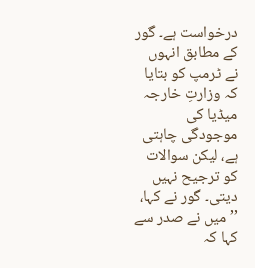درخواست ہے۔ گور کے مطابق انہوں نے ٹرمپ کو بتایا کہ وزارتِ خارجہ میڈیا کی موجودگی چاہتی ہے، لیکن سوالات کو ترجیح نہیں دیتی۔ گور نے کہا، ’’میں نے صدر سے کہا کہ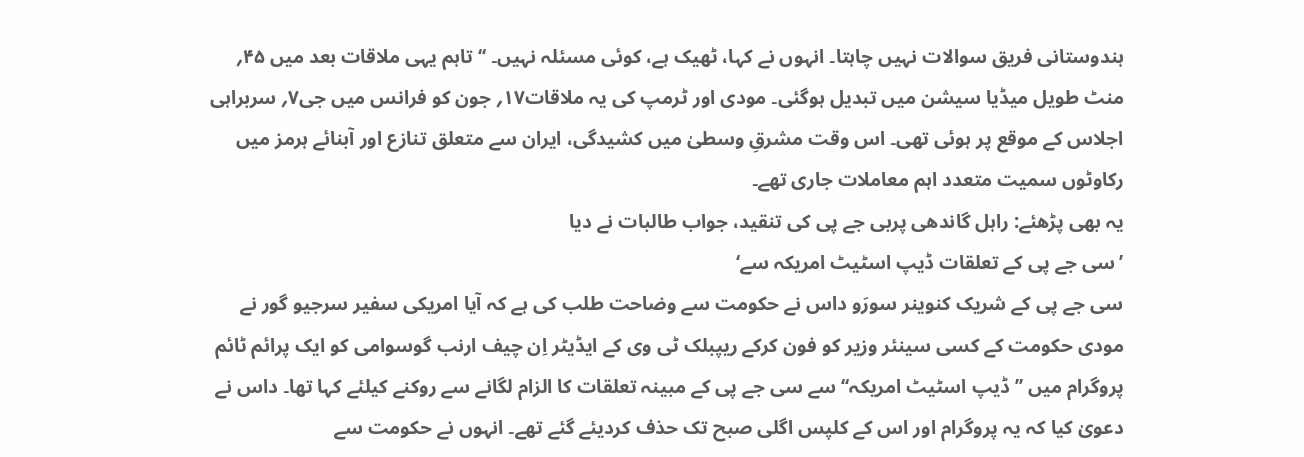ہندوستانی فریق سوالات نہیں چاہتا۔ انہوں نے کہا، ٹھیک ہے، کوئی مسئلہ نہیں۔ ‘‘ تاہم یہی ملاقات بعد میں ۴۵؍ منٹ طویل میڈیا سیشن میں تبدیل ہوگئی۔ مودی اور ٹرمپ کی یہ ملاقات۱۷؍ جون کو فرانس میں جی۷؍ سربراہی اجلاس کے موقع پر ہوئی تھی۔ اس وقت مشرقِ وسطیٰ میں کشیدگی، ایران سے متعلق تنازع اور آبنائے ہرمز میں رکاوٹوں سمیت متعدد اہم معاملات جاری تھے۔
یہ بھی پڑھئے: راہل گاندھی پربی جے پی کی تنقید، جواب طالبات نے دیا
’سی جے پی کے تعلقات ڈیپ اسٹیٹ امریکہ سے‘
سی جے پی کے شریک کنوینر سورَو داس نے حکومت سے وضاحت طلب کی ہے کہ آیا امریکی سفیر سرجیو گور نے مودی حکومت کے کسی سینئر وزیر کو فون کرکے ریپبلک ٹی وی کے ایڈیٹر اِن چیف ارنب گوسوامی کو ایک پرائم ٹائم پروگرام میں ’’ڈیپ اسٹیٹ امریکہ‘‘ سے سی جے پی کے مبینہ تعلقات کا الزام لگانے سے روکنے کیلئے کہا تھا۔ داس نے دعویٰ کیا کہ یہ پروگرام اور اس کے کلپس اگلی صبح تک حذف کردیئے گئے تھے۔ انہوں نے حکومت سے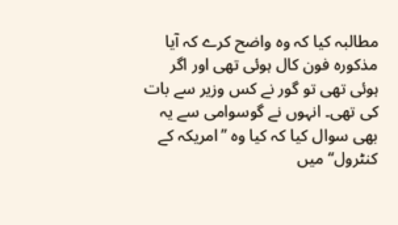مطالبہ کیا کہ وہ واضح کرے کہ آیا مذکورہ فون کال ہوئی تھی اور اگر ہوئی تھی تو گور نے کس وزیر سے بات کی تھی۔ انہوں نے گوسوامی سے یہ بھی سوال کیا کہ کیا وہ ’’امریکہ کے کنٹرول‘‘ میں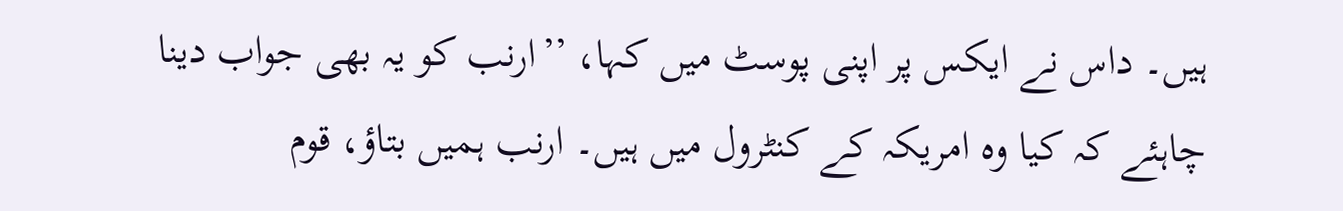ہیں۔ داس نے ایکس پر اپنی پوسٹ میں کہا، ’’ارنب کو یہ بھی جواب دینا چاہئے کہ کیا وہ امریکہ کے کنٹرول میں ہیں۔ ارنب ہمیں بتاؤ، قوم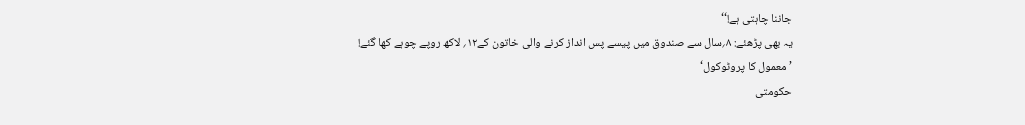جاننا چاہتی ہے!‘‘
یہ بھی پڑھئے: ۸؍سال سے صندوق میں پیسے پس انداز کرنے والی خاتون کے۱۲؍ لاکھ روپے چوہے کھا گئے!
’معمول کا پروٹوکول‘
حکومتی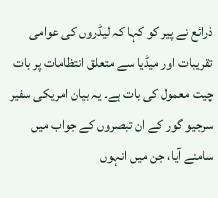ذرائع نے پیر کو کہا کہ لیڈروں کی عوامی تقریبات اور میڈیا سے متعلق انتظامات پر بات چیت معمول کی بات ہے۔ یہ بیان امریکی سفیر سرجیو گور کے ان تبصروں کے جواب میں سامنے آیا، جن میں انہوں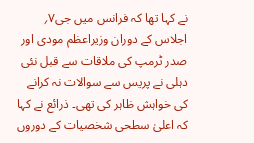نے کہا تھا کہ فرانس میں جی۷؍ اجلاس کے دوران وزیراعظم مودی اور صدر ٹرمپ کی ملاقات سے قبل نئی دہلی نے پریس سے سوالات نہ کرانے کی خواہش ظاہر کی تھی۔ ذرائع نے کہا کہ اعلیٰ سطحی شخصیات کے دوروں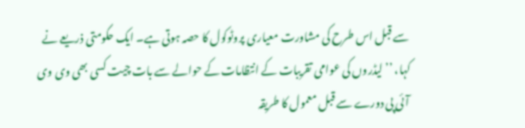سے قبل اس طرح کی مشاورت معیاری پروٹوکول کا حصہ ہوتی ہے۔ ایک حکومتی ذریعے نے کہا، ’’لیڈروں کی عوامی تقریبات کے انتظامات کے حوالے سے بات چیت کسی بھی وی وی آئی پی دورے سے قبل معمول کا طریقہ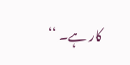کار ہے۔ ‘‘